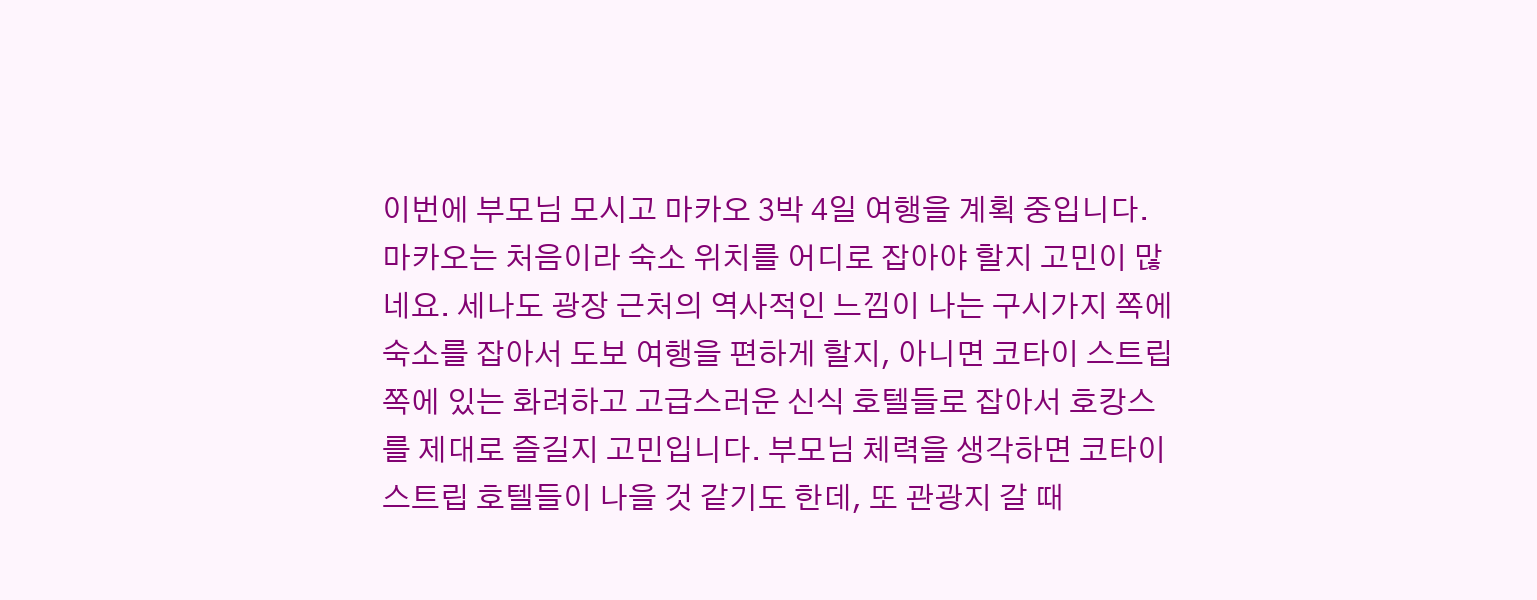이번에 부모님 모시고 마카오 3박 4일 여행을 계획 중입니다. 마카오는 처음이라 숙소 위치를 어디로 잡아야 할지 고민이 많네요. 세나도 광장 근처의 역사적인 느낌이 나는 구시가지 쪽에 숙소를 잡아서 도보 여행을 편하게 할지, 아니면 코타이 스트립 쪽에 있는 화려하고 고급스러운 신식 호텔들로 잡아서 호캉스를 제대로 즐길지 고민입니다. 부모님 체력을 생각하면 코타이 스트립 호텔들이 나을 것 같기도 한데, 또 관광지 갈 때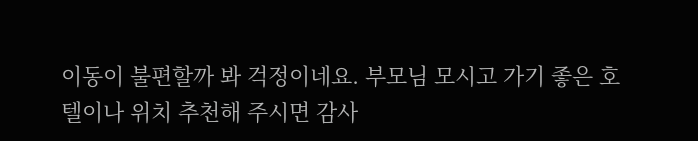이동이 불편할까 봐 걱정이네요. 부모님 모시고 가기 좋은 호텔이나 위치 추천해 주시면 감사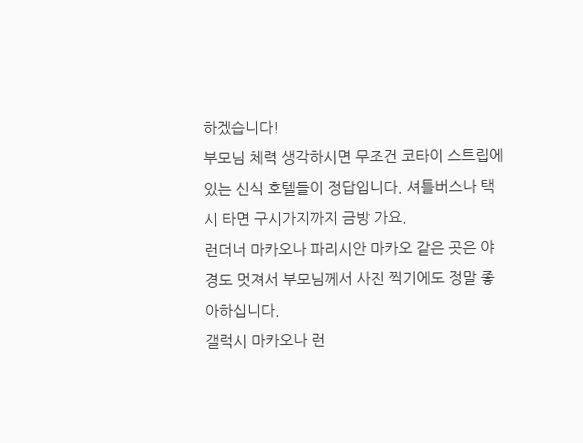하겠습니다!
부모님 체력 생각하시면 무조건 코타이 스트립에 있는 신식 호텔들이 정답입니다. 셔틀버스나 택시 타면 구시가지까지 금방 가요.
런더너 마카오나 파리시안 마카오 같은 곳은 야경도 멋져서 부모님께서 사진 찍기에도 정말 좋아하십니다.
갤럭시 마카오나 런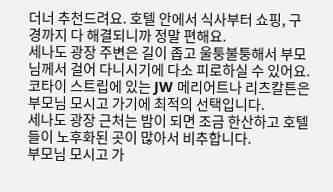더너 추천드려요. 호텔 안에서 식사부터 쇼핑, 구경까지 다 해결되니까 정말 편해요.
세나도 광장 주변은 길이 좁고 울퉁불퉁해서 부모님께서 걸어 다니시기에 다소 피로하실 수 있어요.
코타이 스트립에 있는 JW 메리어트나 리츠칼튼은 부모님 모시고 가기에 최적의 선택입니다.
세나도 광장 근처는 밤이 되면 조금 한산하고 호텔들이 노후화된 곳이 많아서 비추합니다.
부모님 모시고 가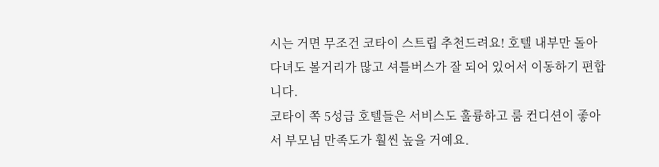시는 거면 무조건 코타이 스트립 추천드려요! 호텔 내부만 돌아다녀도 볼거리가 많고 셔틀버스가 잘 되어 있어서 이동하기 편합니다.
코타이 쪽 5성급 호텔들은 서비스도 훌륭하고 룸 컨디션이 좋아서 부모님 만족도가 훨씬 높을 거예요.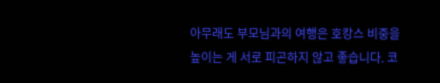아무래도 부모님과의 여행은 호캉스 비중을 높이는 게 서로 피곤하지 않고 좋습니다. 코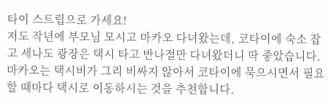타이 스트립으로 가세요!
저도 작년에 부모님 모시고 마카오 다녀왔는데, 코타이에 숙소 잡고 세나도 광장은 택시 타고 반나절만 다녀왔더니 딱 좋았습니다.
마카오는 택시비가 그리 비싸지 않아서 코타이에 묵으시면서 필요할 때마다 택시로 이동하시는 것을 추천합니다.